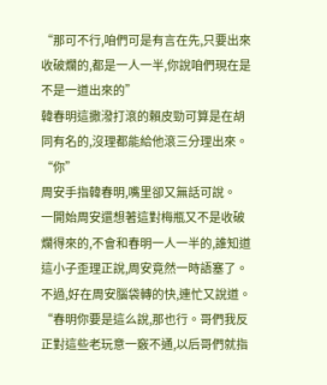“那可不行,咱們可是有言在先,只要出來收破爛的,都是一人一半,你說咱們現在是不是一道出來的”
韓春明這撒潑打滾的賴皮勁可算是在胡同有名的,沒理都能給他滾三分理出來。
“你”
周安手指韓春明,嘴里卻又無話可說。
一開始周安還想著這對梅瓶又不是收破爛得來的,不會和春明一人一半的,誰知道這小子歪理正說,周安竟然一時語塞了。
不過,好在周安腦袋轉的快,連忙又說道。
“春明你要是這么說,那也行。哥們我反正對這些老玩意一竅不通,以后哥們就指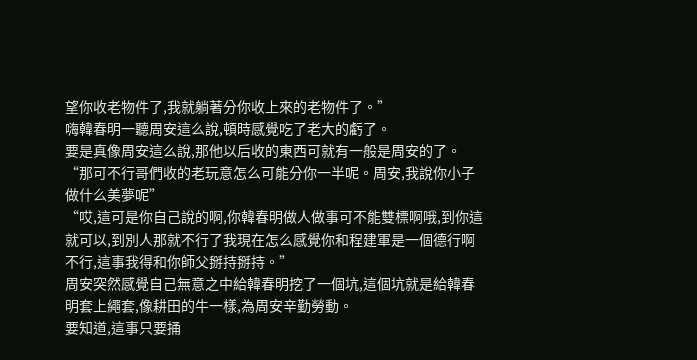望你收老物件了,我就躺著分你收上來的老物件了。”
嗨韓春明一聽周安這么說,頓時感覺吃了老大的虧了。
要是真像周安這么說,那他以后收的東西可就有一般是周安的了。
“那可不行哥們收的老玩意怎么可能分你一半呢。周安,我說你小子做什么美夢呢”
“哎,這可是你自己說的啊,你韓春明做人做事可不能雙標啊哦,到你這就可以,到別人那就不行了我現在怎么感覺你和程建軍是一個德行啊不行,這事我得和你師父掰持掰持。”
周安突然感覺自己無意之中給韓春明挖了一個坑,這個坑就是給韓春明套上繩套,像耕田的牛一樣,為周安辛勤勞動。
要知道,這事只要捅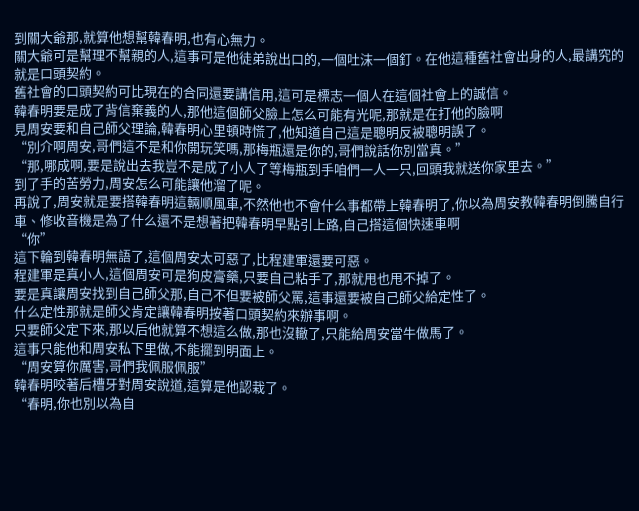到關大爺那,就算他想幫韓春明,也有心無力。
關大爺可是幫理不幫親的人,這事可是他徒弟說出口的,一個吐沫一個釘。在他這種舊社會出身的人,最講究的就是口頭契約。
舊社會的口頭契約可比現在的合同還要講信用,這可是標志一個人在這個社會上的誠信。
韓春明要是成了背信棄義的人,那他這個師父臉上怎么可能有光呢,那就是在打他的臉啊
見周安要和自己師父理論,韓春明心里頓時慌了,他知道自己這是聰明反被聰明誤了。
“別介啊周安,哥們這不是和你開玩笑嗎,那梅瓶還是你的,哥們說話你別當真。”
“那,哪成啊,要是說出去我豈不是成了小人了等梅瓶到手咱們一人一只,回頭我就送你家里去。”
到了手的苦勞力,周安怎么可能讓他溜了呢。
再說了,周安就是要搭韓春明這輛順風車,不然他也不會什么事都帶上韓春明了,你以為周安教韓春明倒騰自行車、修收音機是為了什么還不是想著把韓春明早點引上路,自己搭這個快速車啊
“你”
這下輪到韓春明無語了,這個周安太可惡了,比程建軍還要可惡。
程建軍是真小人,這個周安可是狗皮膏藥,只要自己粘手了,那就甩也甩不掉了。
要是真讓周安找到自己師父那,自己不但要被師父罵,這事還要被自己師父給定性了。
什么定性那就是師父肯定讓韓春明按著口頭契約來辦事啊。
只要師父定下來,那以后他就算不想這么做,那也沒轍了,只能給周安當牛做馬了。
這事只能他和周安私下里做,不能擺到明面上。
“周安算你厲害,哥們我佩服佩服”
韓春明咬著后槽牙對周安說道,這算是他認栽了。
“春明,你也別以為自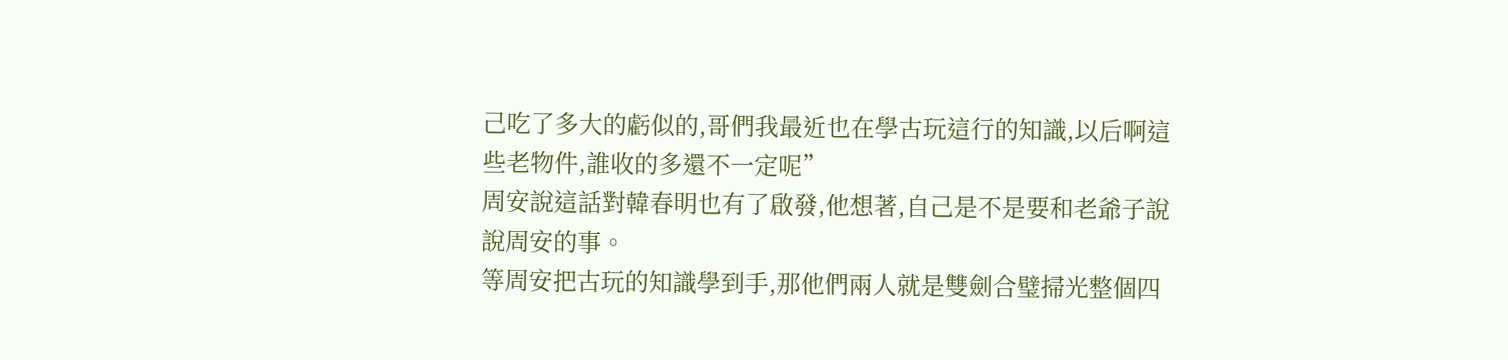己吃了多大的虧似的,哥們我最近也在學古玩這行的知識,以后啊這些老物件,誰收的多還不一定呢”
周安說這話對韓春明也有了啟發,他想著,自己是不是要和老爺子說說周安的事。
等周安把古玩的知識學到手,那他們兩人就是雙劍合璧掃光整個四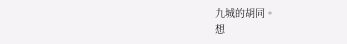九城的胡同。
想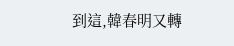到這,韓春明又轉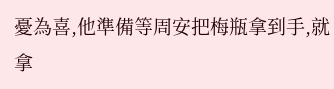憂為喜,他準備等周安把梅瓶拿到手,就拿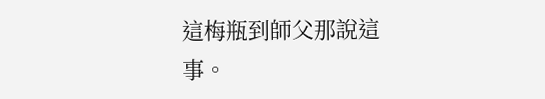這梅瓶到師父那說這事。